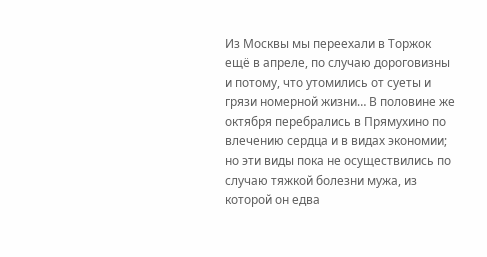Из Москвы мы переехали в Торжок ещё в апреле, по случаю дороговизны и потому, что утомились от суеты и грязи номерной жизни… В половине же октября перебрались в Прямухино по влечению сердца и в видах экономии; но эти виды пока не осуществились по случаю тяжкой болезни мужа, из которой он едва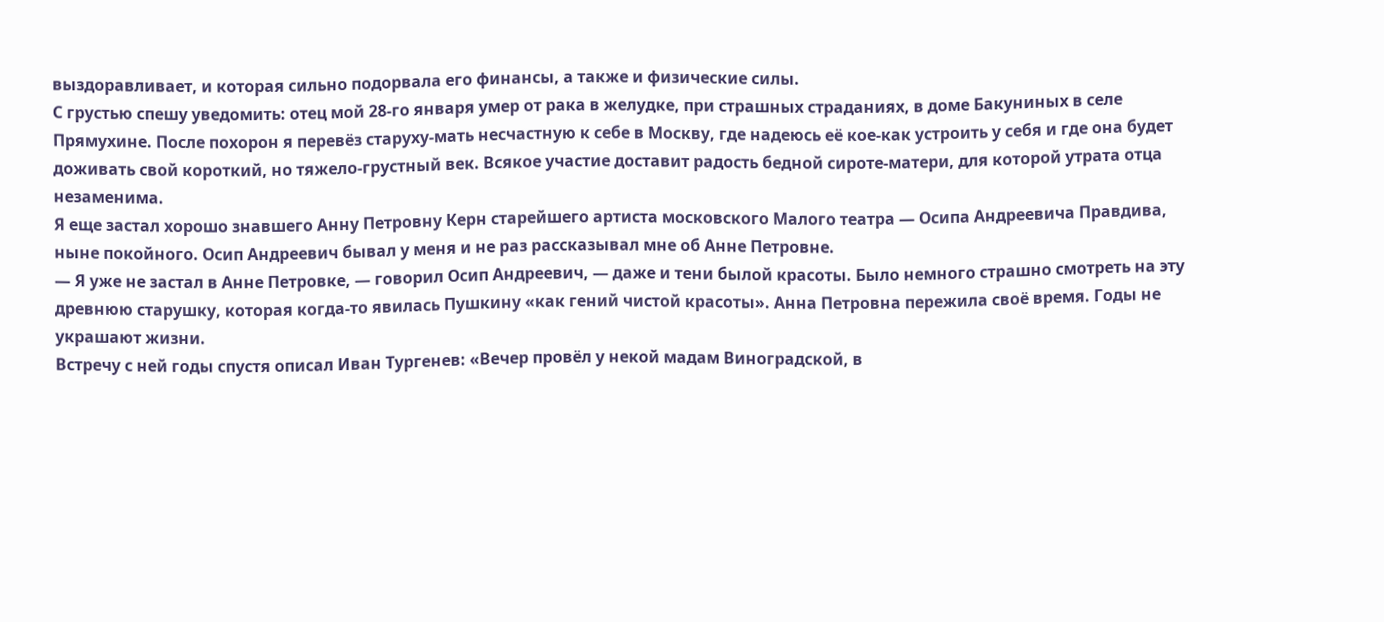выздоравливает, и которая сильно подорвала его финансы, а также и физические силы.
С грустью спешу уведомить: отец мой 28-го января умер от рака в желудке, при страшных страданиях, в доме Бакуниных в селе Прямухине. После похорон я перевёз старуху-мать несчастную к себе в Москву, где надеюсь её кое-как устроить у себя и где она будет доживать свой короткий, но тяжело-грустный век. Всякое участие доставит радость бедной сироте-матери, для которой утрата отца незаменима.
Я еще застал хорошо знавшего Анну Петровну Керн старейшего артиста московского Малого театра — Осипа Андреевича Правдива, ныне покойного. Осип Андреевич бывал у меня и не раз рассказывал мне об Анне Петровне.
— Я уже не застал в Анне Петровке, — говорил Осип Андреевич, — даже и тени былой красоты. Было немного страшно смотреть на эту древнюю старушку, которая когда-то явилась Пушкину «как гений чистой красоты». Анна Петровна пережила своё время. Годы не украшают жизни.
Встречу с ней годы спустя описал Иван Тургенев: «Вечер провёл у некой мадам Виноградской, в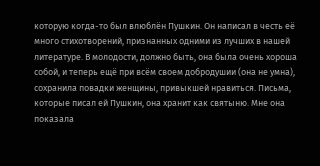которую когда-то был влюблён Пушкин. Он написал в честь её много стихотворений, признанных одними из лучших в нашей литературе. В молодости, должно быть, она была очень хороша собой, и теперь ещё при всём своем добродушии (она не умна), сохранила повадки женщины, привыкшей нравиться. Письма, которые писал ей Пушкин, она хранит как святыню. Мне она показала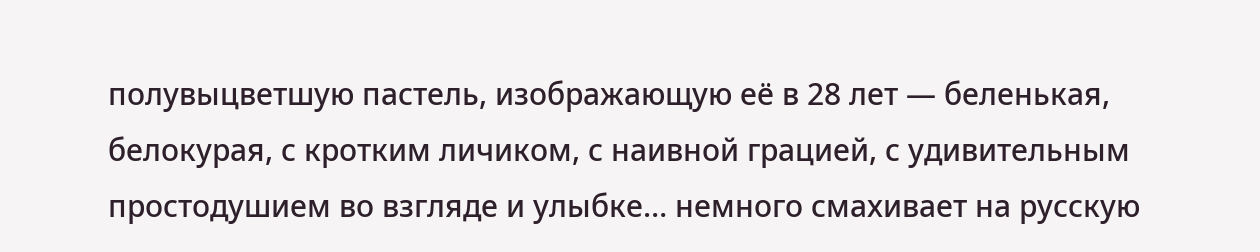полувыцветшую пастель, изображающую её в 28 лет — беленькая, белокурая, с кротким личиком, с наивной грацией, с удивительным простодушием во взгляде и улыбке… немного смахивает на русскую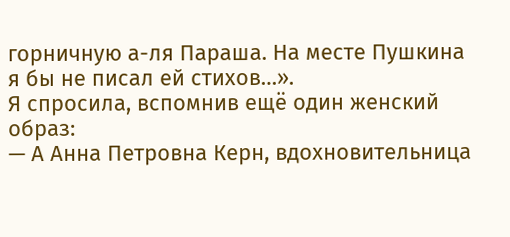горничную а-ля Параша. На месте Пушкина я бы не писал ей стихов…».
Я спросила, вспомнив ещё один женский образ:
— А Анна Петровна Керн, вдохновительница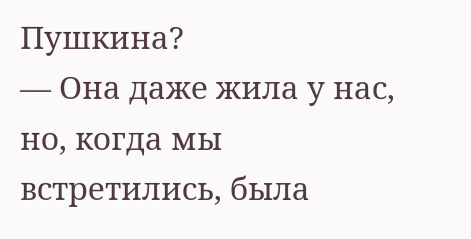Пушкина?
— Она даже жила у нас, но, когда мы встретились, была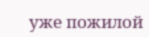уже пожилой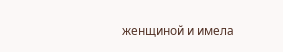женщиной и имела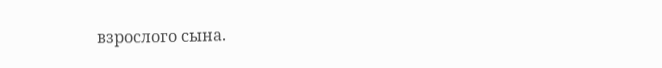взрослого сына.